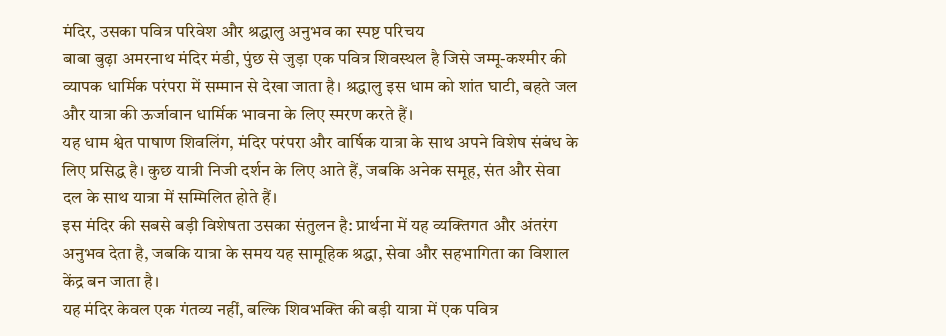मंदिर, उसका पवित्र परिवेश और श्रद्धालु अनुभव का स्पष्ट परिचय
बाबा बुढ़ा अमरनाथ मंदिर मंडी, पुंछ से जुड़ा एक पवित्र शिवस्थल है जिसे जम्मू-कश्मीर की व्यापक धार्मिक परंपरा में सम्मान से देखा जाता है। श्रद्धालु इस धाम को शांत घाटी, बहते जल और यात्रा की ऊर्जावान धार्मिक भावना के लिए स्मरण करते हैं।
यह धाम श्वेत पाषाण शिवलिंग, मंदिर परंपरा और वार्षिक यात्रा के साथ अपने विशेष संबंध के लिए प्रसिद्ध है। कुछ यात्री निजी दर्शन के लिए आते हैं, जबकि अनेक समूह, संत और सेवा दल के साथ यात्रा में सम्मिलित होते हैं।
इस मंदिर की सबसे बड़ी विशेषता उसका संतुलन है: प्रार्थना में यह व्यक्तिगत और अंतरंग अनुभव देता है, जबकि यात्रा के समय यह सामूहिक श्रद्धा, सेवा और सहभागिता का विशाल केंद्र बन जाता है।
यह मंदिर केवल एक गंतव्य नहीं, बल्कि शिवभक्ति की बड़ी यात्रा में एक पवित्र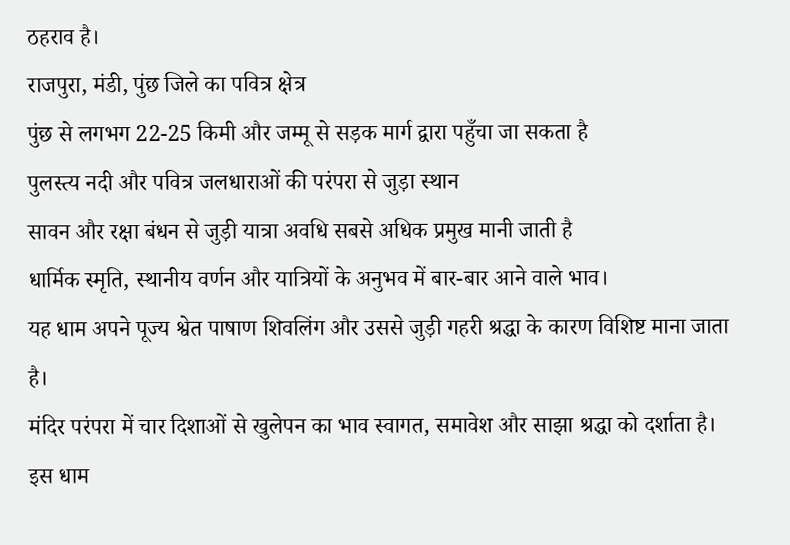ठहराव है।
राजपुरा, मंडी, पुंछ जिले का पवित्र क्षेत्र
पुंछ से लगभग 22-25 किमी और जम्मू से सड़क मार्ग द्वारा पहुँचा जा सकता है
पुलस्त्य नदी और पवित्र जलधाराओं की परंपरा से जुड़ा स्थान
सावन और रक्षा बंधन से जुड़ी यात्रा अवधि सबसे अधिक प्रमुख मानी जाती है
धार्मिक स्मृति, स्थानीय वर्णन और यात्रियों के अनुभव में बार-बार आने वाले भाव।
यह धाम अपने पूज्य श्वेत पाषाण शिवलिंग और उससे जुड़ी गहरी श्रद्धा के कारण विशिष्ट माना जाता है।
मंदिर परंपरा में चार दिशाओं से खुलेपन का भाव स्वागत, समावेश और साझा श्रद्धा को दर्शाता है।
इस धाम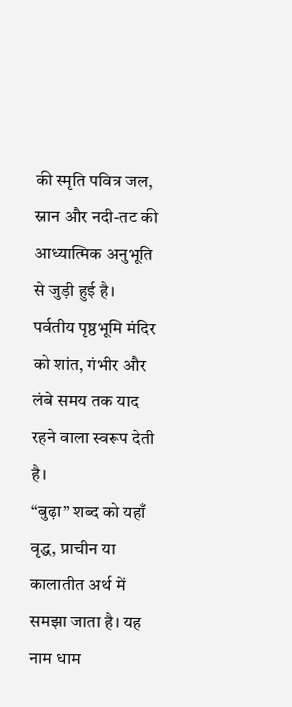की स्मृति पवित्र जल, स्नान और नदी-तट की आध्यात्मिक अनुभूति से जुड़ी हुई है।
पर्वतीय पृष्ठभूमि मंदिर को शांत, गंभीर और लंबे समय तक याद रहने वाला स्वरूप देती है।
“बुढ़ा” शब्द को यहाँ वृद्ध, प्राचीन या कालातीत अर्थ में समझा जाता है। यह नाम धाम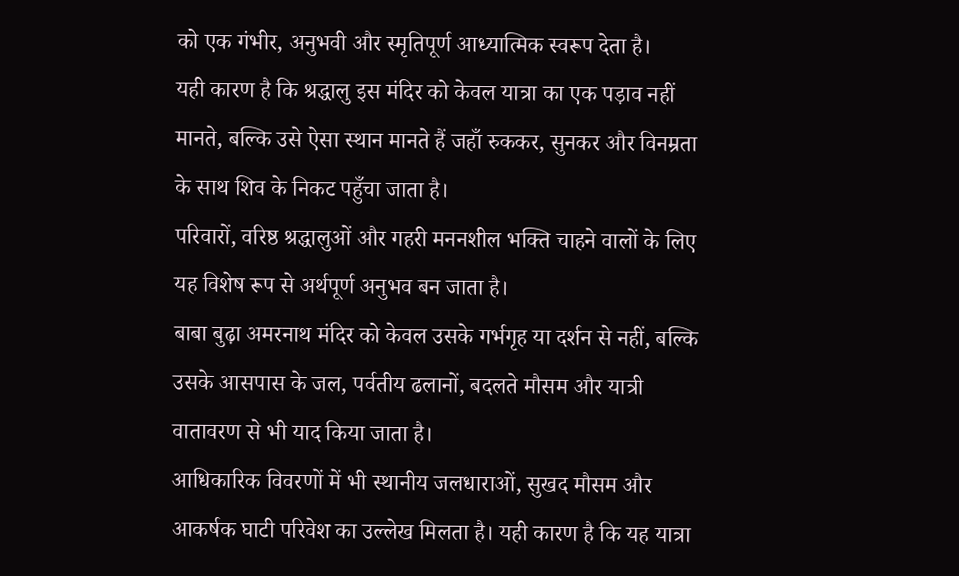को एक गंभीर, अनुभवी और स्मृतिपूर्ण आध्यात्मिक स्वरूप देता है।
यही कारण है कि श्रद्धालु इस मंदिर को केवल यात्रा का एक पड़ाव नहीं मानते, बल्कि उसे ऐसा स्थान मानते हैं जहाँ रुककर, सुनकर और विनम्रता के साथ शिव के निकट पहुँचा जाता है।
परिवारों, वरिष्ठ श्रद्धालुओं और गहरी मननशील भक्ति चाहने वालों के लिए यह विशेष रूप से अर्थपूर्ण अनुभव बन जाता है।
बाबा बुढ़ा अमरनाथ मंदिर को केवल उसके गर्भगृह या दर्शन से नहीं, बल्कि उसके आसपास के जल, पर्वतीय ढलानों, बदलते मौसम और यात्री वातावरण से भी याद किया जाता है।
आधिकारिक विवरणों में भी स्थानीय जलधाराओं, सुखद मौसम और आकर्षक घाटी परिवेश का उल्लेख मिलता है। यही कारण है कि यह यात्रा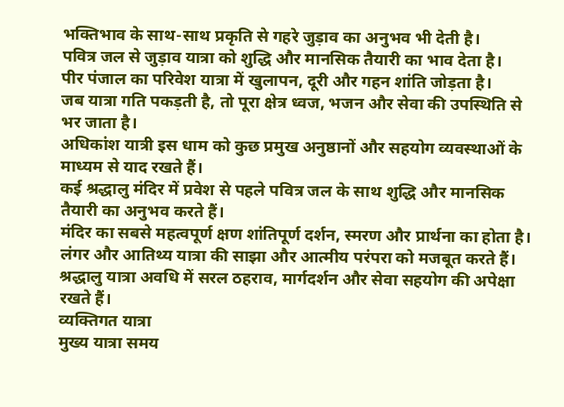भक्तिभाव के साथ-साथ प्रकृति से गहरे जुड़ाव का अनुभव भी देती है।
पवित्र जल से जुड़ाव यात्रा को शुद्धि और मानसिक तैयारी का भाव देता है।
पीर पंजाल का परिवेश यात्रा में खुलापन, दूरी और गहन शांति जोड़ता है।
जब यात्रा गति पकड़ती है, तो पूरा क्षेत्र ध्वज, भजन और सेवा की उपस्थिति से भर जाता है।
अधिकांश यात्री इस धाम को कुछ प्रमुख अनुष्ठानों और सहयोग व्यवस्थाओं के माध्यम से याद रखते हैं।
कई श्रद्धालु मंदिर में प्रवेश से पहले पवित्र जल के साथ शुद्धि और मानसिक तैयारी का अनुभव करते हैं।
मंदिर का सबसे महत्वपूर्ण क्षण शांतिपूर्ण दर्शन, स्मरण और प्रार्थना का होता है।
लंगर और आतिथ्य यात्रा की साझा और आत्मीय परंपरा को मजबूत करते हैं।
श्रद्धालु यात्रा अवधि में सरल ठहराव, मार्गदर्शन और सेवा सहयोग की अपेक्षा रखते हैं।
व्यक्तिगत यात्रा
मुख्य यात्रा समय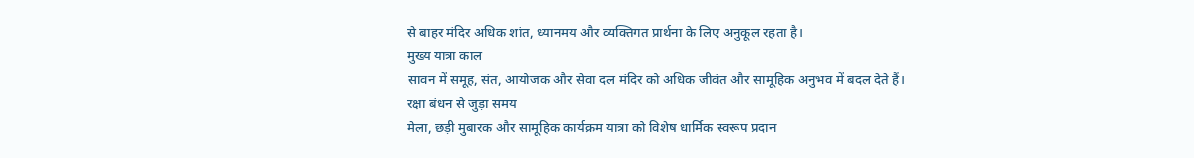से बाहर मंदिर अधिक शांत, ध्यानमय और व्यक्तिगत प्रार्थना के लिए अनुकूल रहता है।
मुख्य यात्रा काल
सावन में समूह, संत, आयोजक और सेवा दल मंदिर को अधिक जीवंत और सामूहिक अनुभव में बदल देते हैं।
रक्षा बंधन से जुड़ा समय
मेला, छड़ी मुबारक और सामूहिक कार्यक्रम यात्रा को विशेष धार्मिक स्वरूप प्रदान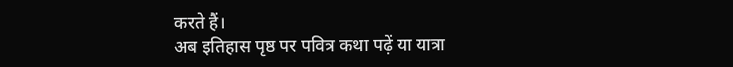करते हैं।
अब इतिहास पृष्ठ पर पवित्र कथा पढ़ें या यात्रा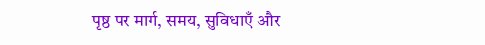पृष्ठ पर मार्ग, समय, सुविधाएँ और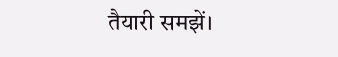तैयारी समझें।